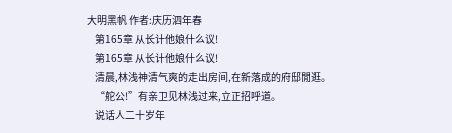大明黑帆 作者:庆历泗年春
    第165章 从长计他娘什么议!
    第165章 从长计他娘什么议!
    清晨,林浅神清气爽的走出房间,在新落成的府邸閒逛。
    “舵公!”有亲卫见林浅过来,立正招呼道。
    说话人二十岁年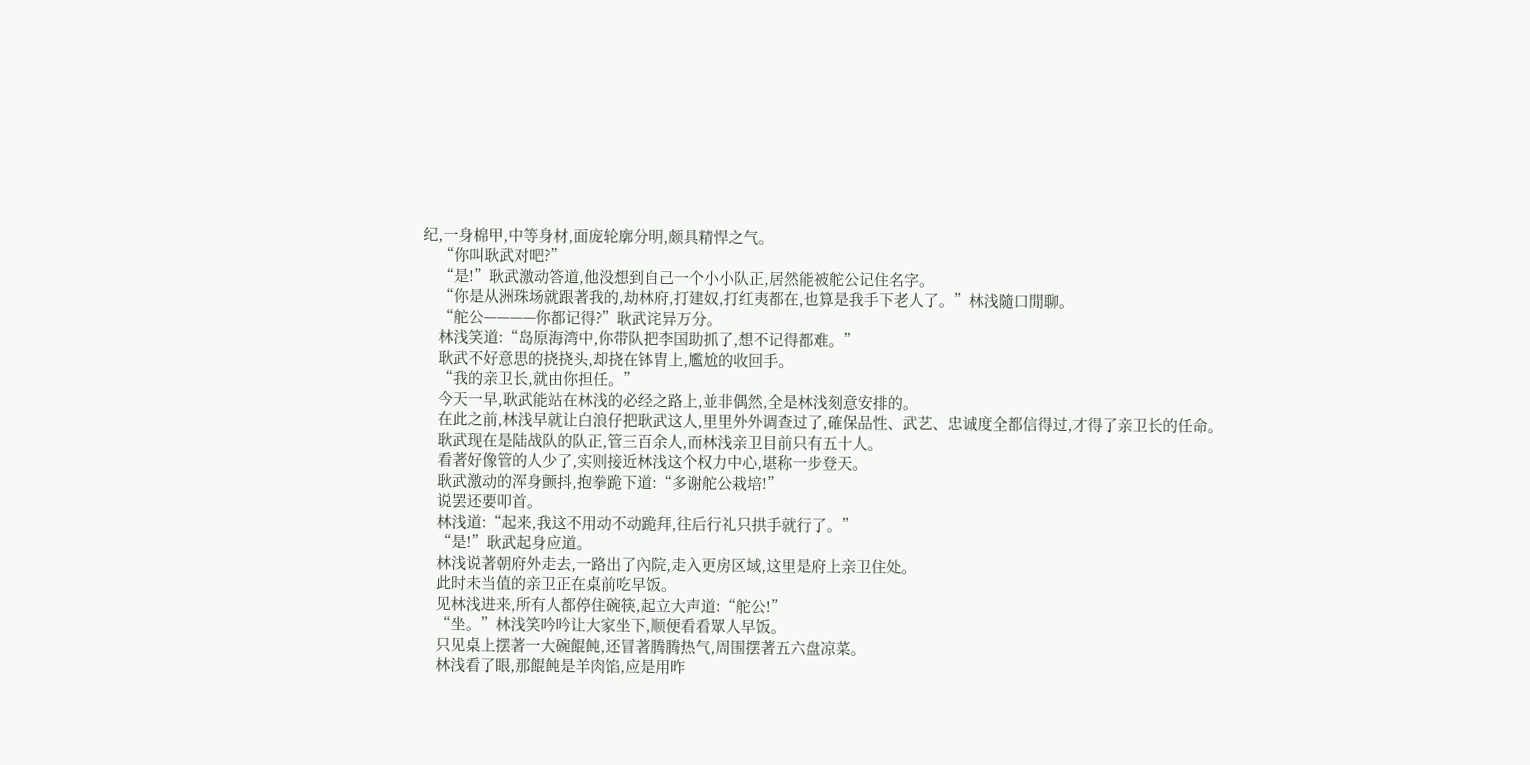纪,一身棉甲,中等身材,面庞轮廓分明,颇具精悍之气。
    “你叫耿武对吧?”
    “是!”耿武激动答道,他没想到自己一个小小队正,居然能被舵公记住名字。
    “你是从洲珠场就跟著我的,劫林府,打建奴,打红夷都在,也算是我手下老人了。”林浅隨口閒聊。
    “舵公————你都记得?”耿武诧异万分。
    林浅笑道:“岛原海湾中,你带队把李国助抓了,想不记得都难。”
    耿武不好意思的挠挠头,却挠在钵胄上,尷尬的收回手。
    “我的亲卫长,就由你担任。”
    今天一早,耿武能站在林浅的必经之路上,並非偶然,全是林浅刻意安排的。
    在此之前,林浅早就让白浪仔把耿武这人,里里外外调查过了,確保品性、武艺、忠诚度全都信得过,才得了亲卫长的任命。
    耿武现在是陆战队的队正,管三百余人,而林浅亲卫目前只有五十人。
    看著好像管的人少了,实则接近林浅这个权力中心,堪称一步登天。
    耿武激动的浑身颤抖,抱拳跪下道:“多谢舵公栽培!”
    说罢还要叩首。
    林浅道:“起来,我这不用动不动跪拜,往后行礼只拱手就行了。”
    “是!”耿武起身应道。
    林浅说著朝府外走去,一路出了內院,走入更房区域,这里是府上亲卫住处。
    此时未当值的亲卫正在桌前吃早饭。
    见林浅进来,所有人都停住碗筷,起立大声道:“舵公!”
    “坐。”林浅笑吟吟让大家坐下,顺便看看眾人早饭。
    只见桌上摆著一大碗餛飩,还冒著腾腾热气,周围摆著五六盘凉菜。
    林浅看了眼,那餛飩是羊肉馅,应是用昨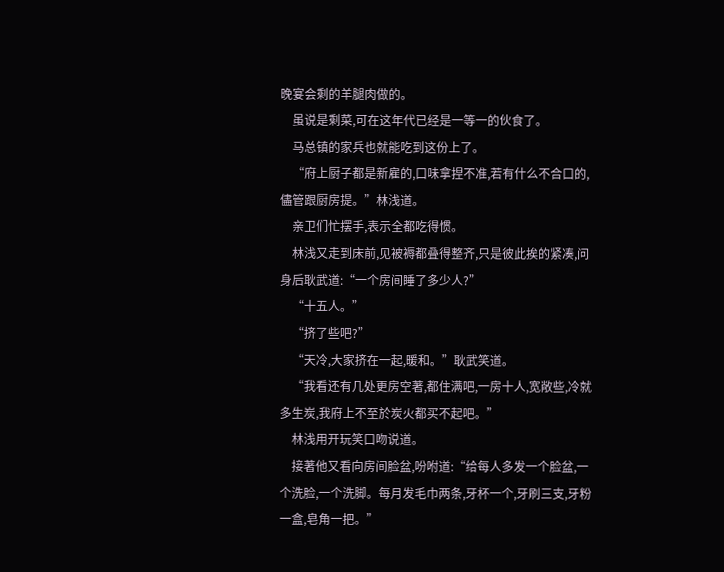晚宴会剩的羊腿肉做的。
    虽说是剩菜,可在这年代已经是一等一的伙食了。
    马总镇的家兵也就能吃到这份上了。
    “府上厨子都是新雇的,口味拿捏不准,若有什么不合口的,儘管跟厨房提。”林浅道。
    亲卫们忙摆手,表示全都吃得惯。
    林浅又走到床前,见被褥都叠得整齐,只是彼此挨的紧凑,问身后耿武道:“一个房间睡了多少人?”
    “十五人。”
    “挤了些吧?”
    “天冷,大家挤在一起,暖和。”耿武笑道。
    “我看还有几处更房空著,都住满吧,一房十人,宽敞些,冷就多生炭,我府上不至於炭火都买不起吧。”
    林浅用开玩笑口吻说道。
    接著他又看向房间脸盆,吩咐道:“给每人多发一个脸盆,一个洗脸,一个洗脚。每月发毛巾两条,牙杯一个,牙刷三支,牙粉一盒,皂角一把。”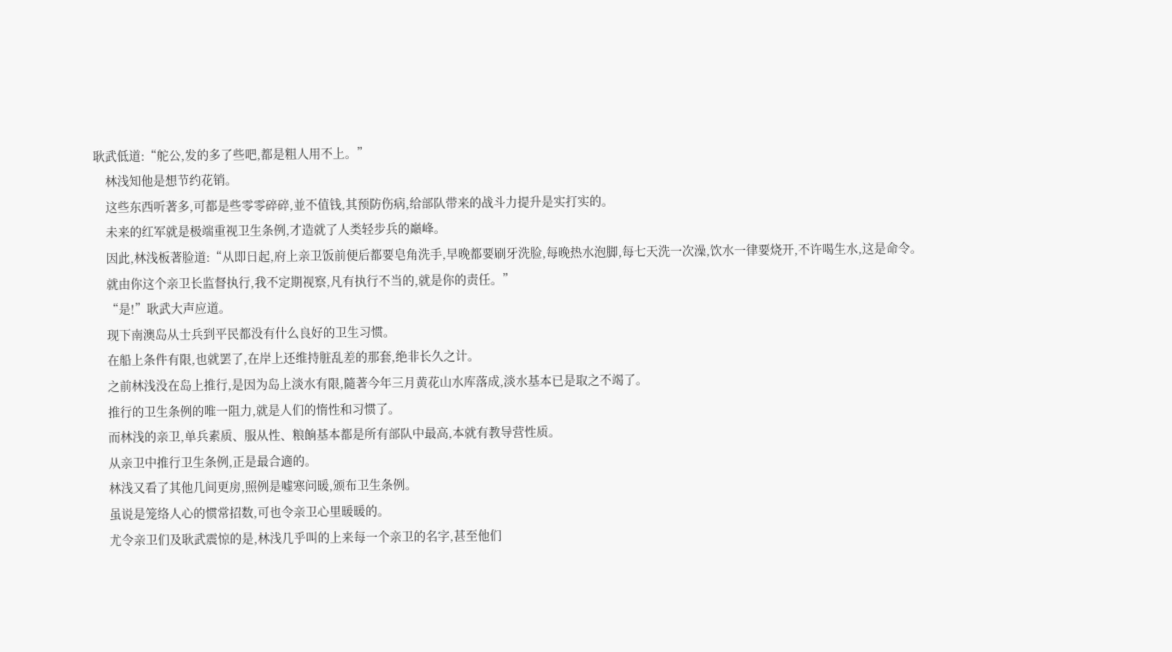耿武低道:“舵公,发的多了些吧,都是粗人用不上。”
    林浅知他是想节约花销。
    这些东西听著多,可都是些零零碎碎,並不值钱,其预防伤病,给部队带来的战斗力提升是实打实的。
    未来的红军就是极端重视卫生条例,才造就了人类轻步兵的巔峰。
    因此,林浅板著脸道:“从即日起,府上亲卫饭前便后都要皂角洗手,早晚都要刷牙洗脸,每晚热水泡脚,每七天洗一次澡,饮水一律要烧开,不许喝生水,这是命令。
    就由你这个亲卫长监督执行,我不定期视察,凡有执行不当的,就是你的责任。”
    “是!”耿武大声应道。
    现下南澳岛从士兵到平民都没有什么良好的卫生习惯。
    在船上条件有限,也就罢了,在岸上还维持脏乱差的那套,绝非长久之计。
    之前林浅没在岛上推行,是因为岛上淡水有限,隨著今年三月黄花山水库落成,淡水基本已是取之不竭了。
    推行的卫生条例的唯一阻力,就是人们的惰性和习惯了。
    而林浅的亲卫,单兵素质、服从性、粮餉基本都是所有部队中最高,本就有教导营性质。
    从亲卫中推行卫生条例,正是最合適的。
    林浅又看了其他几间更房,照例是嘘寒问暖,颁布卫生条例。
    虽说是笼络人心的惯常招数,可也令亲卫心里暖暖的。
    尤令亲卫们及耿武震惊的是,林浅几乎叫的上来每一个亲卫的名字,甚至他们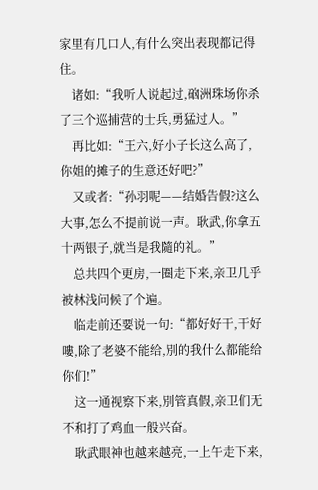家里有几口人,有什么突出表现都记得住。
    诸如:“我听人说起过,硇洲珠场你杀了三个巡捕营的士兵,勇猛过人。”
    再比如:“王六,好小子长这么高了,你姐的摊子的生意还好吧?”
    又或者:“孙羽呢——结婚告假?这么大事,怎么不提前说一声。耿武,你拿五十两银子,就当是我隨的礼。”
    总共四个更房,一圈走下来,亲卫几乎被林浅问候了个遍。
    临走前还要说一句:“都好好干,干好嘍,除了老婆不能给,別的我什么都能给你们!”
    这一通视察下来,別管真假,亲卫们无不和打了鸡血一般兴奋。
    耿武眼神也越来越亮,一上午走下来,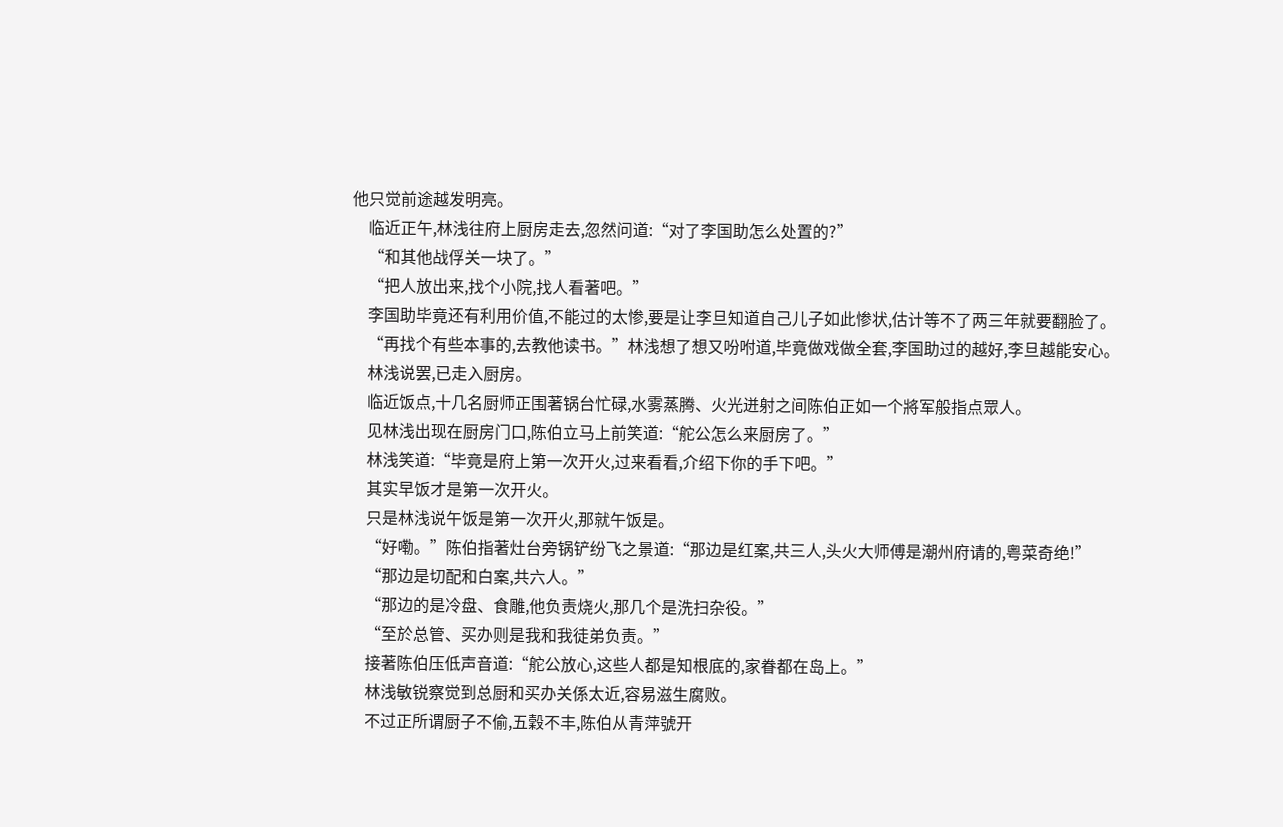他只觉前途越发明亮。
    临近正午,林浅往府上厨房走去,忽然问道:“对了李国助怎么处置的?”
    “和其他战俘关一块了。”
    “把人放出来,找个小院,找人看著吧。”
    李国助毕竟还有利用价值,不能过的太惨,要是让李旦知道自己儿子如此惨状,估计等不了两三年就要翻脸了。
    “再找个有些本事的,去教他读书。”林浅想了想又吩咐道,毕竟做戏做全套,李国助过的越好,李旦越能安心。
    林浅说罢,已走入厨房。
    临近饭点,十几名厨师正围著锅台忙碌,水雾蒸腾、火光迸射之间陈伯正如一个將军般指点眾人。
    见林浅出现在厨房门口,陈伯立马上前笑道:“舵公怎么来厨房了。”
    林浅笑道:“毕竟是府上第一次开火,过来看看,介绍下你的手下吧。”
    其实早饭才是第一次开火。
    只是林浅说午饭是第一次开火,那就午饭是。
    “好嘞。”陈伯指著灶台旁锅铲纷飞之景道:“那边是红案,共三人,头火大师傅是潮州府请的,粤菜奇绝!”
    “那边是切配和白案,共六人。”
    “那边的是冷盘、食雕,他负责烧火,那几个是洗扫杂役。”
    “至於总管、买办则是我和我徒弟负责。”
    接著陈伯压低声音道:“舵公放心,这些人都是知根底的,家眷都在岛上。”
    林浅敏锐察觉到总厨和买办关係太近,容易滋生腐败。
    不过正所谓厨子不偷,五穀不丰,陈伯从青萍號开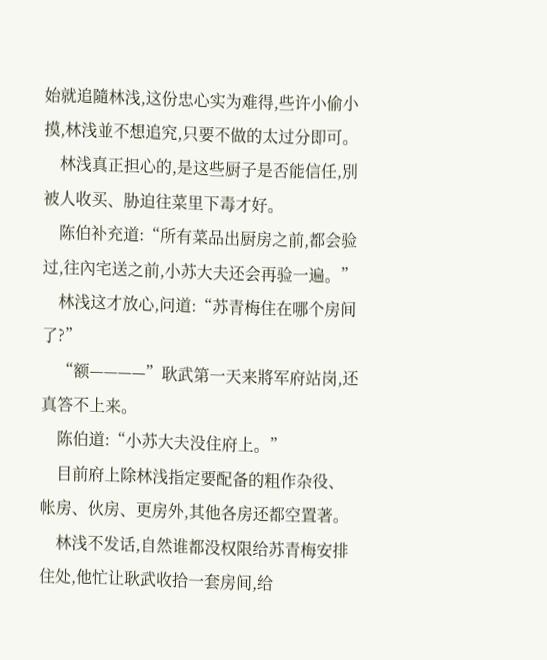始就追隨林浅,这份忠心实为难得,些许小偷小摸,林浅並不想追究,只要不做的太过分即可。
    林浅真正担心的,是这些厨子是否能信任,別被人收买、胁迫往菜里下毒才好。
    陈伯补充道:“所有菜品出厨房之前,都会验过,往內宅送之前,小苏大夫还会再验一遍。”
    林浅这才放心,问道:“苏青梅住在哪个房间了?”
    “额————”耿武第一天来將军府站岗,还真答不上来。
    陈伯道:“小苏大夫没住府上。”
    目前府上除林浅指定要配备的粗作杂役、帐房、伙房、更房外,其他各房还都空置著。
    林浅不发话,自然谁都没权限给苏青梅安排住处,他忙让耿武收拾一套房间,给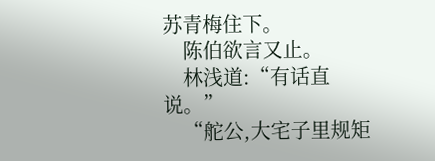苏青梅住下。
    陈伯欲言又止。
    林浅道:“有话直说。”
    “舵公,大宅子里规矩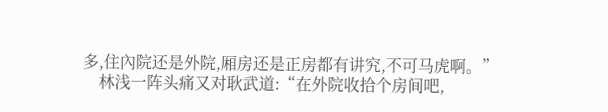多,住內院还是外院,厢房还是正房都有讲究,不可马虎啊。”
    林浅一阵头痛又对耿武道:“在外院收拾个房间吧,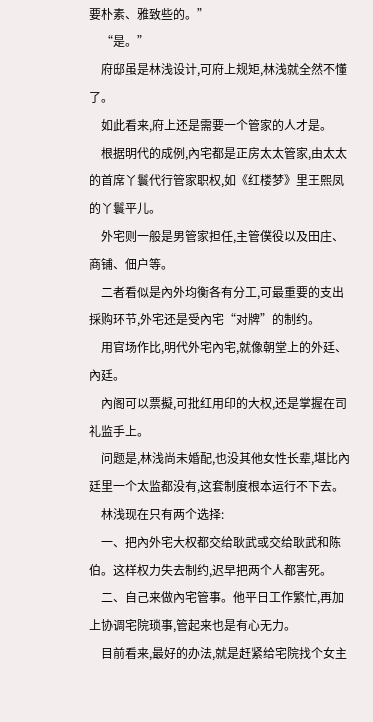要朴素、雅致些的。”
    “是。”
    府邸虽是林浅设计,可府上规矩,林浅就全然不懂了。
    如此看来,府上还是需要一个管家的人才是。
    根据明代的成例,內宅都是正房太太管家,由太太的首席丫鬟代行管家职权,如《红楼梦》里王熙凤的丫鬟平儿。
    外宅则一般是男管家担任,主管僕役以及田庄、商铺、佃户等。
    二者看似是內外均衡各有分工,可最重要的支出採购环节,外宅还是受內宅“对牌”的制约。
    用官场作比,明代外宅內宅,就像朝堂上的外廷、內廷。
    內阁可以票擬,可批红用印的大权,还是掌握在司礼监手上。
    问题是,林浅尚未婚配,也没其他女性长辈,堪比內廷里一个太监都没有,这套制度根本运行不下去。
    林浅现在只有两个选择:
    一、把內外宅大权都交给耿武或交给耿武和陈伯。这样权力失去制约,迟早把两个人都害死。
    二、自己来做內宅管事。他平日工作繁忙,再加上协调宅院琐事,管起来也是有心无力。
    目前看来,最好的办法,就是赶紧给宅院找个女主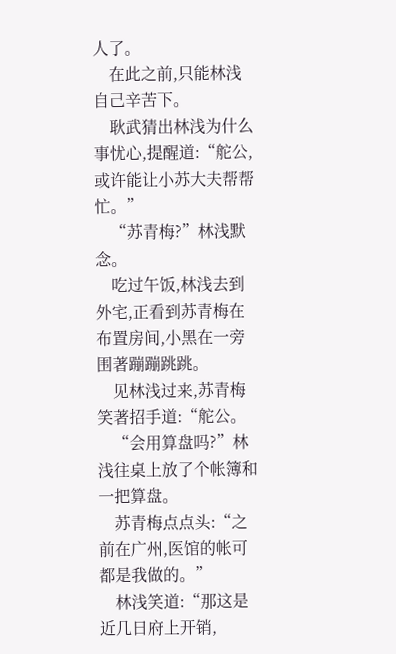人了。
    在此之前,只能林浅自己辛苦下。
    耿武猜出林浅为什么事忧心,提醒道:“舵公,或许能让小苏大夫帮帮忙。”
    “苏青梅?”林浅默念。
    吃过午饭,林浅去到外宅,正看到苏青梅在布置房间,小黑在一旁围著蹦蹦跳跳。
    见林浅过来,苏青梅笑著招手道:“舵公。
    “会用算盘吗?”林浅往桌上放了个帐簿和一把算盘。
    苏青梅点点头:“之前在广州,医馆的帐可都是我做的。”
    林浅笑道:“那这是近几日府上开销,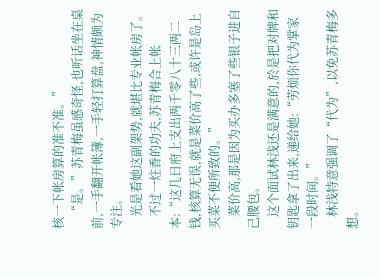核一下帐房算的准不准。”
    “是。”苏青梅虽感奇怪,也听话坐在桌前,一手翻开帐簿,一手轻打算盘,神情颇为专注。
    光是看她这副架势,就堪比专业帐房了。
    不过一炷香的功夫,苏青梅合上帐本:“这几日府上支出两千零八十三两二钱,核算无误,就是菜价高了些,或许是岛上买菜不便所致的。”
    菜价高,那是因为买办多塞了些银子进自己腰包。
    这个面试林浅还是满意的,於是把对牌和钥匙拿了出来,递给她:“劳烦你代为掌家一段时间。”
    林浅特意强调了“代为”,以免苏青梅多想。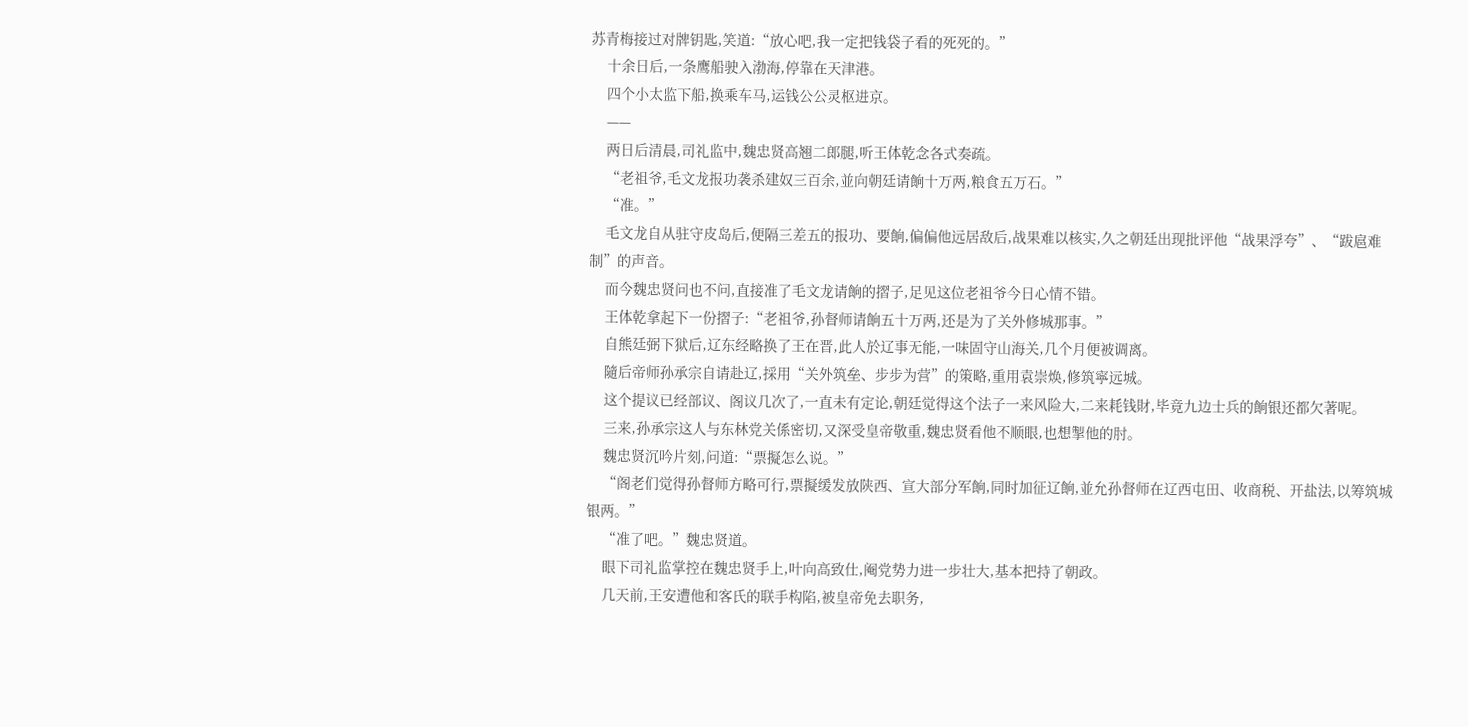苏青梅接过对牌钥匙,笑道:“放心吧,我一定把钱袋子看的死死的。”
    十余日后,一条鹰船驶入渤海,停靠在天津港。
    四个小太监下船,换乘车马,运钱公公灵枢进京。
    ——
    两日后清晨,司礼监中,魏忠贤高翘二郎腿,听王体乾念各式奏疏。
    “老祖爷,毛文龙报功袭杀建奴三百余,並向朝廷请餉十万两,粮食五万石。”
    “准。”
    毛文龙自从驻守皮岛后,便隔三差五的报功、要餉,偏偏他远居敌后,战果难以核实,久之朝廷出现批评他“战果浮夸”、“跋扈难制”的声音。
    而今魏忠贤问也不问,直接准了毛文龙请餉的摺子,足见这位老祖爷今日心情不错。
    王体乾拿起下一份摺子:“老祖爷,孙督师请餉五十万两,还是为了关外修城那事。”
    自熊廷弼下狱后,辽东经略换了王在晋,此人於辽事无能,一味固守山海关,几个月便被调离。
    隨后帝师孙承宗自请赴辽,採用“关外筑垒、步步为营”的策略,重用袁崇焕,修筑寧远城。
    这个提议已经部议、阁议几次了,一直未有定论,朝廷觉得这个法子一来风险大,二来耗钱財,毕竟九边士兵的餉银还都欠著呢。
    三来,孙承宗这人与东林党关係密切,又深受皇帝敬重,魏忠贤看他不顺眼,也想掣他的肘。
    魏忠贤沉吟片刻,问道:“票擬怎么说。”
    “阁老们觉得孙督师方略可行,票擬缓发放陕西、宣大部分军餉,同时加征辽餉,並允孙督师在辽西屯田、收商税、开盐法,以筹筑城银两。”
    “准了吧。”魏忠贤道。
    眼下司礼监掌控在魏忠贤手上,叶向高致仕,阉党势力进一步壮大,基本把持了朝政。
    几天前,王安遭他和客氏的联手构陷,被皇帝免去职务,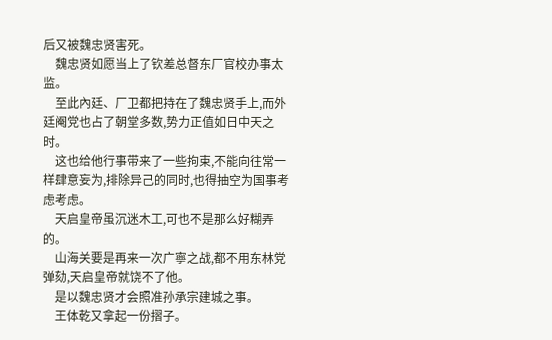后又被魏忠贤害死。
    魏忠贤如愿当上了钦差总督东厂官校办事太监。
    至此內廷、厂卫都把持在了魏忠贤手上,而外廷阉党也占了朝堂多数,势力正值如日中天之时。
    这也给他行事带来了一些拘束,不能向往常一样肆意妄为,排除异己的同时,也得抽空为国事考虑考虑。
    天启皇帝虽沉迷木工,可也不是那么好糊弄的。
    山海关要是再来一次广寧之战,都不用东林党弹劾,天启皇帝就饶不了他。
    是以魏忠贤才会照准孙承宗建城之事。
    王体乾又拿起一份摺子。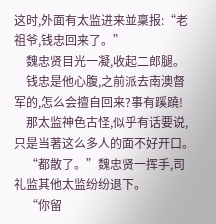这时,外面有太监进来並稟报:“老祖爷,钱忠回来了。”
    魏忠贤目光一凝,收起二郎腿。
    钱忠是他心腹,之前派去南澳督军的,怎么会擅自回来?事有蹊蹺!
    那太监神色古怪,似乎有话要说,只是当著这么多人的面不好开口。
    “都散了。”魏忠贤一挥手,司礼监其他太监纷纷退下。
    “你留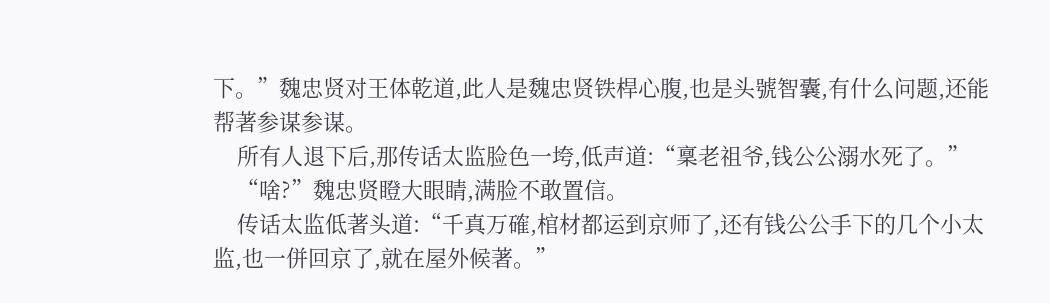下。”魏忠贤对王体乾道,此人是魏忠贤铁桿心腹,也是头號智囊,有什么问题,还能帮著参谋参谋。
    所有人退下后,那传话太监脸色一垮,低声道:“稟老祖爷,钱公公溺水死了。”
    “啥?”魏忠贤瞪大眼睛,满脸不敢置信。
    传话太监低著头道:“千真万確,棺材都运到京师了,还有钱公公手下的几个小太监,也一併回京了,就在屋外候著。”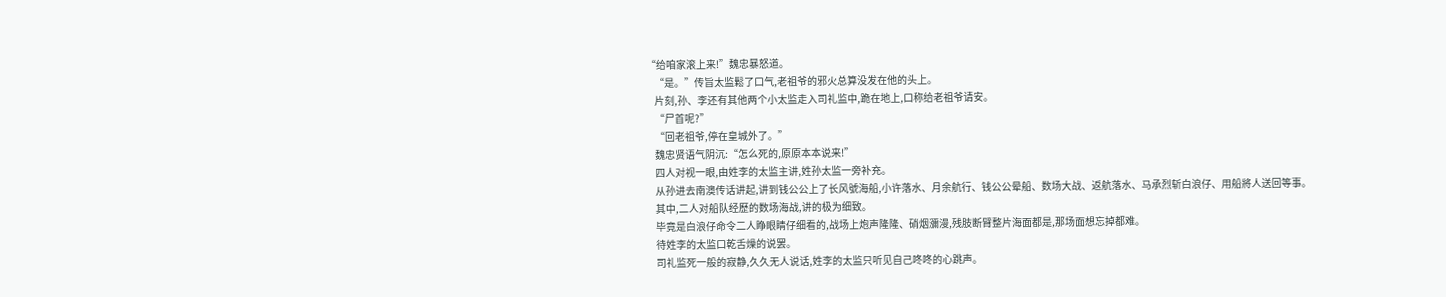“给咱家滚上来!”魏忠暴怒道。
    “是。”传旨太监鬆了口气,老祖爷的邪火总算没发在他的头上。
    片刻,孙、李还有其他两个小太监走入司礼监中,跪在地上,口称给老祖爷请安。
    “尸首呢?”
    “回老祖爷,停在皇城外了。”
    魏忠贤语气阴沉:“怎么死的,原原本本说来!”
    四人对视一眼,由姓李的太监主讲,姓孙太监一旁补充。
    从孙进去南澳传话讲起,讲到钱公公上了长风號海船,小许落水、月余航行、钱公公晕船、数场大战、返航落水、马承烈斩白浪仔、用船將人送回等事。
    其中,二人对船队经歷的数场海战,讲的极为细致。
    毕竟是白浪仔命令二人睁眼睛仔细看的,战场上炮声隆隆、硝烟瀰漫,残肢断臂整片海面都是,那场面想忘掉都难。
    待姓李的太监口乾舌燥的说罢。
    司礼监死一般的寂静,久久无人说话,姓李的太监只听见自己咚咚的心跳声。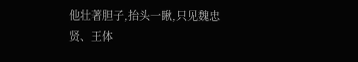他壮著胆子,抬头一瞅,只见魏忠贤、王体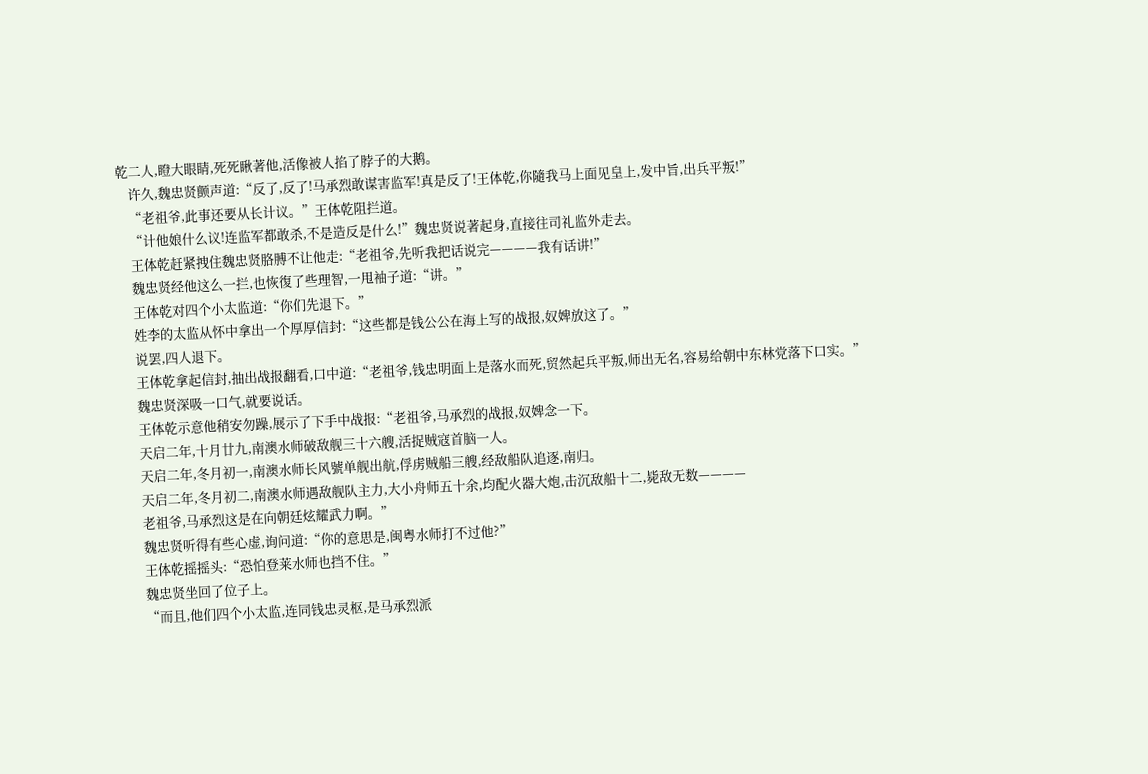乾二人,瞪大眼睛,死死瞅著他,活像被人掐了脖子的大鹅。
    许久,魏忠贤颤声道:“反了,反了!马承烈敢谋害监军!真是反了!王体乾,你隨我马上面见皇上,发中旨,出兵平叛!”
    “老祖爷,此事还要从长计议。”王体乾阻拦道。
    “计他娘什么议!连监军都敢杀,不是造反是什么!”魏忠贤说著起身,直接往司礼监外走去。
    王体乾赶紧拽住魏忠贤胳膊不让他走:“老祖爷,先听我把话说完————我有话讲!”
    魏忠贤经他这么一拦,也恢復了些理智,一甩袖子道:“讲。”
    王体乾对四个小太监道:“你们先退下。”
    姓李的太监从怀中拿出一个厚厚信封:“这些都是钱公公在海上写的战报,奴婢放这了。”
    说罢,四人退下。
    王体乾拿起信封,抽出战报翻看,口中道:“老祖爷,钱忠明面上是落水而死,贸然起兵平叛,师出无名,容易给朝中东林党落下口实。”
    魏忠贤深吸一口气,就要说话。
    王体乾示意他稍安勿躁,展示了下手中战报:“老祖爷,马承烈的战报,奴婢念一下。
    天启二年,十月廿九,南澳水师破敌舰三十六艘,活捉贼寇首脑一人。
    天启二年,冬月初一,南澳水师长风號单舰出航,俘虏贼船三艘,经敌船队追逐,南归。
    天启二年,冬月初二,南澳水师遇敌舰队主力,大小舟师五十余,均配火器大炮,击沉敌船十二,毙敌无数————
    老祖爷,马承烈这是在向朝廷炫耀武力啊。”
    魏忠贤听得有些心虚,询问道:“你的意思是,闽粤水师打不过他?”
    王体乾摇摇头:“恐怕登莱水师也挡不住。”
    魏忠贤坐回了位子上。
    “而且,他们四个小太监,连同钱忠灵枢,是马承烈派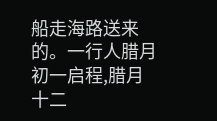船走海路送来的。一行人腊月初一启程,腊月十二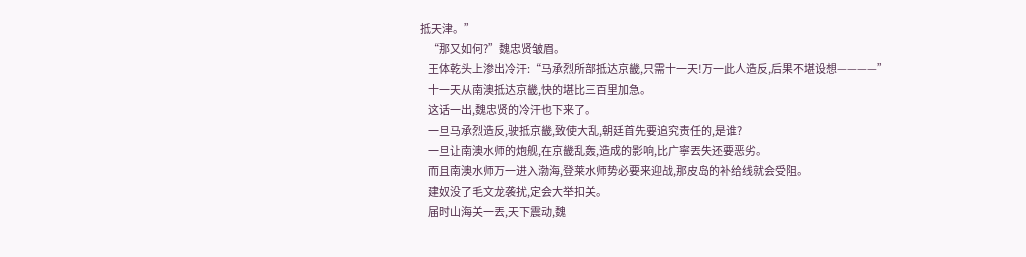抵天津。”
    “那又如何?”魏忠贤皱眉。
    王体乾头上渗出冷汗:“马承烈所部抵达京畿,只需十一天!万一此人造反,后果不堪设想————”
    十一天从南澳抵达京畿,快的堪比三百里加急。
    这话一出,魏忠贤的冷汗也下来了。
    一旦马承烈造反,驶抵京畿,致使大乱,朝廷首先要追究责任的,是谁?
    一旦让南澳水师的炮舰,在京畿乱轰,造成的影响,比广寧丟失还要恶劣。
    而且南澳水师万一进入渤海,登莱水师势必要来迎战,那皮岛的补给线就会受阻。
    建奴没了毛文龙袭扰,定会大举扣关。
    届时山海关一丟,天下震动,魏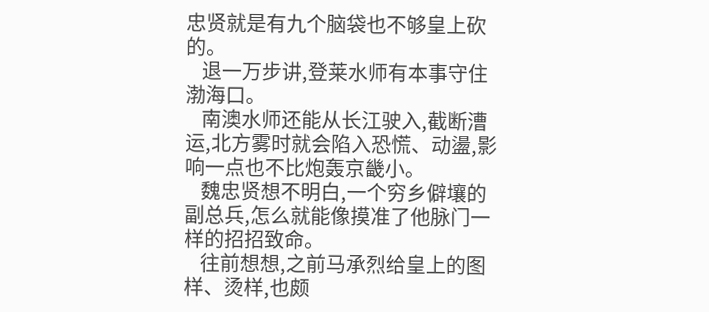忠贤就是有九个脑袋也不够皇上砍的。
    退一万步讲,登莱水师有本事守住渤海口。
    南澳水师还能从长江驶入,截断漕运,北方雾时就会陷入恐慌、动盪,影响一点也不比炮轰京畿小。
    魏忠贤想不明白,一个穷乡僻壤的副总兵,怎么就能像摸准了他脉门一样的招招致命。
    往前想想,之前马承烈给皇上的图样、烫样,也颇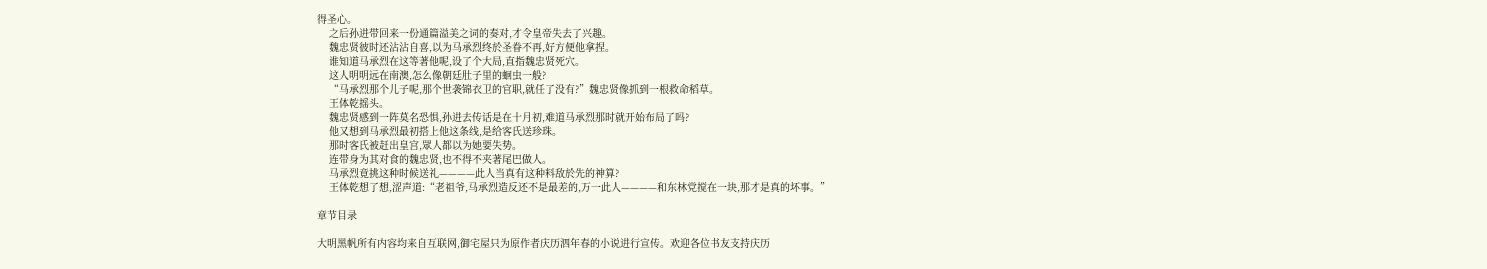得圣心。
    之后孙进带回来一份通篇溢美之词的奏对,才令皇帝失去了兴趣。
    魏忠贤彼时还沾沾自喜,以为马承烈终於圣眷不再,好方便他拿捏。
    谁知道马承烈在这等著他呢,设了个大局,直指魏忠贤死穴。
    这人明明远在南澳,怎么像朝廷肚子里的蛔虫一般?
    “马承烈那个儿子呢,那个世袭锦衣卫的官职,就任了没有?”魏忠贤像抓到一根救命稻草。
    王体乾摇头。
    魏忠贤感到一阵莫名恐惧,孙进去传话是在十月初,难道马承烈那时就开始布局了吗?
    他又想到马承烈最初搭上他这条线,是给客氏送珍珠。
    那时客氏被赶出皇宫,眾人都以为她要失势。
    连带身为其对食的魏忠贤,也不得不夹著尾巴做人。
    马承烈竟挑这种时候送礼————此人当真有这种料敌於先的神算?
    王体乾想了想,涩声道:“老祖爷,马承烈造反还不是最差的,万一此人————和东林党搅在一块,那才是真的坏事。”

章节目录

大明黑帆所有内容均来自互联网,御宅屋只为原作者庆历泗年春的小说进行宣传。欢迎各位书友支持庆历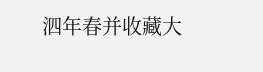泗年春并收藏大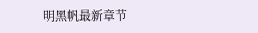明黑帆最新章节